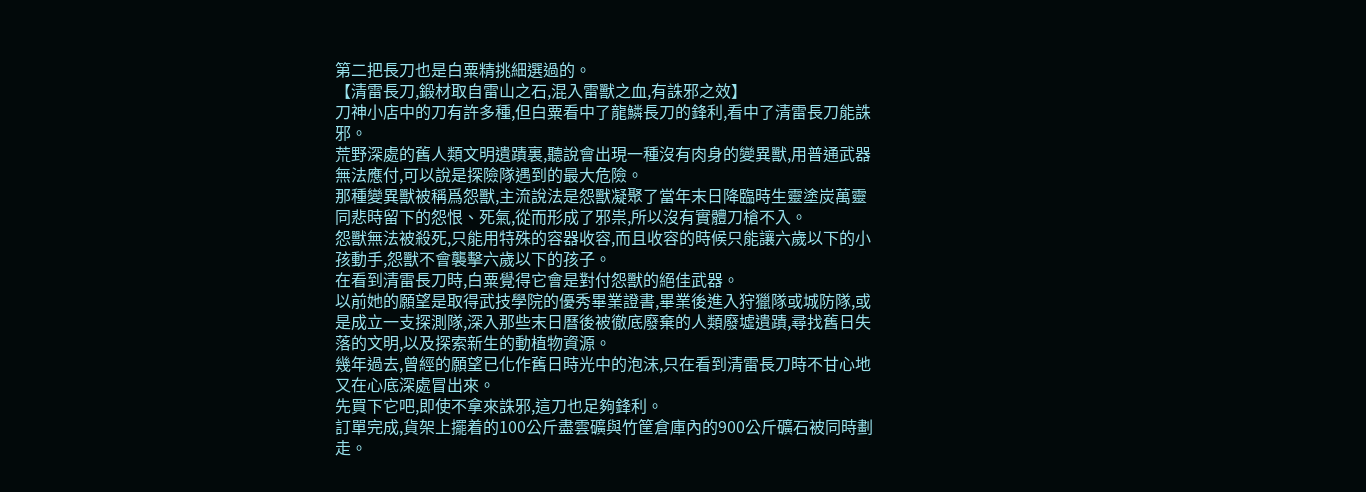第二把長刀也是白粟精挑細選過的。
【清雷長刀,鍛材取自雷山之石,混入雷獸之血,有誅邪之效】
刀神小店中的刀有許多種,但白粟看中了龍鱗長刀的鋒利,看中了清雷長刀能誅邪。
荒野深處的舊人類文明遺蹟裏,聽說會出現一種沒有肉身的變異獸,用普通武器無法應付,可以說是探險隊遇到的最大危險。
那種變異獸被稱爲怨獸,主流說法是怨獸凝聚了當年末日降臨時生靈塗炭萬靈同悲時留下的怨恨、死氣,從而形成了邪祟,所以沒有實體刀槍不入。
怨獸無法被殺死,只能用特殊的容器收容,而且收容的時候只能讓六歲以下的小孩動手,怨獸不會襲擊六歲以下的孩子。
在看到清雷長刀時,白粟覺得它會是對付怨獸的絕佳武器。
以前她的願望是取得武技學院的優秀畢業證書,畢業後進入狩獵隊或城防隊,或是成立一支探測隊,深入那些末日曆後被徹底廢棄的人類廢墟遺蹟,尋找舊日失落的文明,以及探索新生的動植物資源。
幾年過去,曾經的願望已化作舊日時光中的泡沫,只在看到清雷長刀時不甘心地又在心底深處冒出來。
先買下它吧,即使不拿來誅邪,這刀也足夠鋒利。
訂單完成,貨架上擺着的100公斤盡雲礦與竹筐倉庫內的900公斤礦石被同時劃走。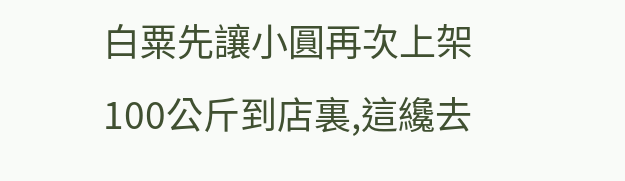白粟先讓小圓再次上架100公斤到店裏,這纔去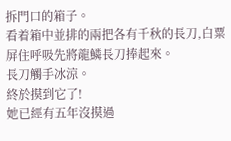拆門口的箱子。
看着箱中並排的兩把各有千秋的長刀,白粟屏住呼吸先將龍鱗長刀捧起來。
長刀觸手冰涼。
終於摸到它了!
她已經有五年沒摸過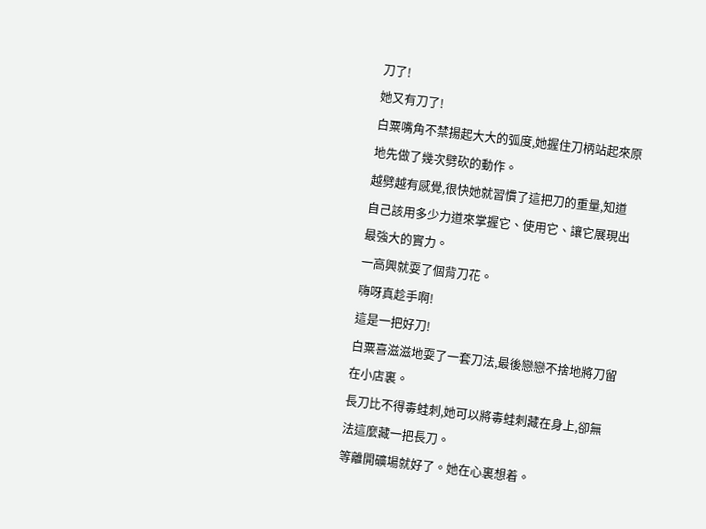刀了!
她又有刀了!
白粟嘴角不禁揚起大大的弧度,她握住刀柄站起來原地先做了幾次劈砍的動作。
越劈越有感覺,很快她就習慣了這把刀的重量,知道自己該用多少力道來掌握它、使用它、讓它展現出最強大的實力。
一高興就耍了個背刀花。
嗨呀真趁手啊!
這是一把好刀!
白粟喜滋滋地耍了一套刀法,最後戀戀不捨地將刀留在小店裏。
長刀比不得毒蛙刺,她可以將毒蛙刺藏在身上,卻無法這麼藏一把長刀。
等離開礦場就好了。她在心裏想着。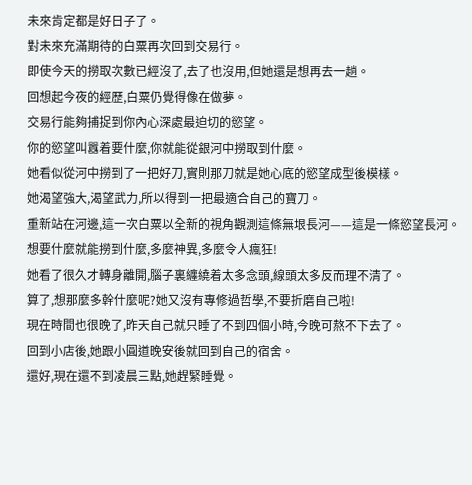未來肯定都是好日子了。
對未來充滿期待的白粟再次回到交易行。
即使今天的撈取次數已經沒了,去了也沒用,但她還是想再去一趟。
回想起今夜的經歷,白粟仍覺得像在做夢。
交易行能夠捕捉到你內心深處最迫切的慾望。
你的慾望叫囂着要什麼,你就能從銀河中撈取到什麼。
她看似從河中撈到了一把好刀,實則那刀就是她心底的慾望成型後模樣。
她渴望強大,渴望武力,所以得到一把最適合自己的寶刀。
重新站在河邊,這一次白粟以全新的視角觀測這條無垠長河——這是一條慾望長河。
想要什麼就能撈到什麼,多麼神異,多麼令人瘋狂!
她看了很久才轉身離開,腦子裏纏繞着太多念頭,線頭太多反而理不清了。
算了,想那麼多幹什麼呢?她又沒有專修過哲學,不要折磨自己啦!
現在時間也很晚了,昨天自己就只睡了不到四個小時,今晚可熬不下去了。
回到小店後,她跟小圓道晚安後就回到自己的宿舍。
還好,現在還不到凌晨三點,她趕緊睡覺。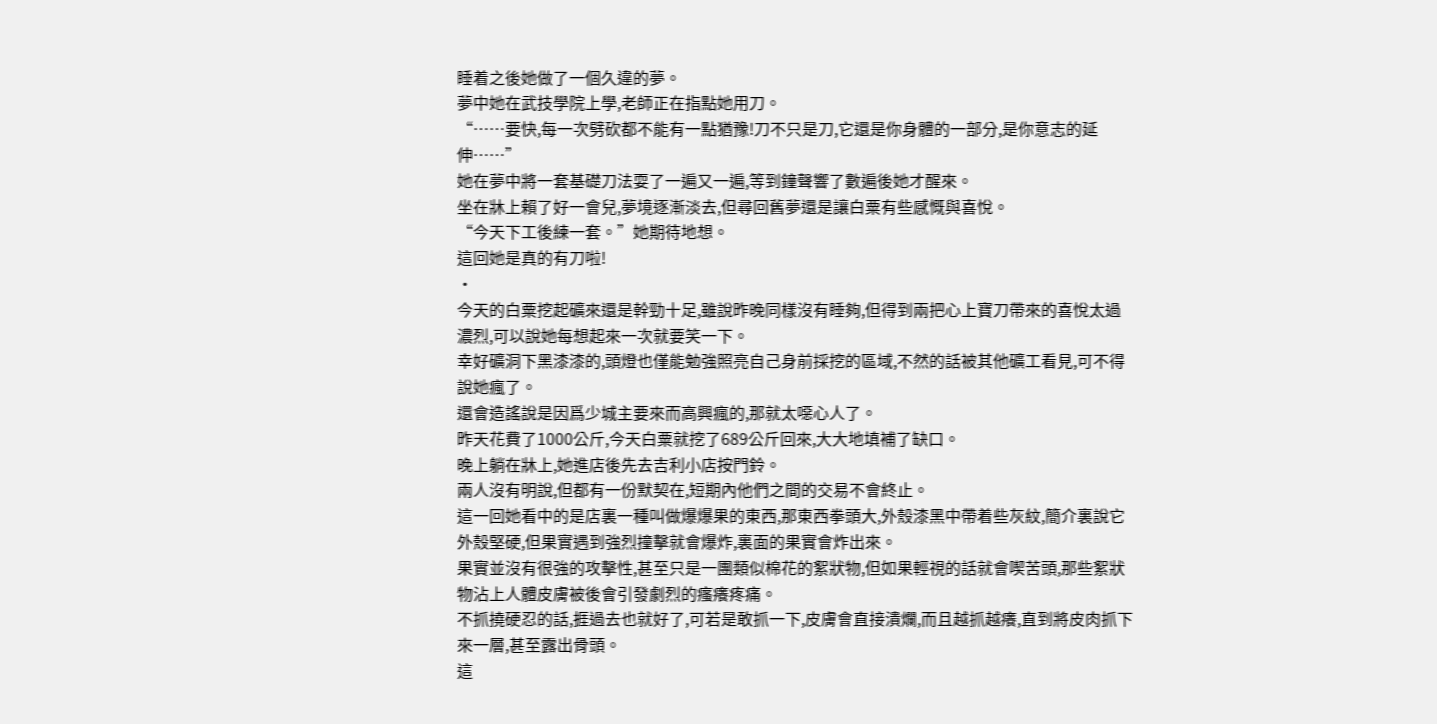睡着之後她做了一個久違的夢。
夢中她在武技學院上學,老師正在指點她用刀。
“……要快,每一次劈砍都不能有一點猶豫!刀不只是刀,它還是你身體的一部分,是你意志的延伸……”
她在夢中將一套基礎刀法耍了一遍又一遍,等到鐘聲響了數遍後她才醒來。
坐在牀上賴了好一會兒,夢境逐漸淡去,但尋回舊夢還是讓白粟有些感慨與喜悅。
“今天下工後練一套。”她期待地想。
這回她是真的有刀啦!
·
今天的白粟挖起礦來還是幹勁十足,雖說昨晚同樣沒有睡夠,但得到兩把心上寶刀帶來的喜悅太過濃烈,可以說她每想起來一次就要笑一下。
幸好礦洞下黑漆漆的,頭燈也僅能勉強照亮自己身前採挖的區域,不然的話被其他礦工看見,可不得說她瘋了。
還會造謠說是因爲少城主要來而高興瘋的,那就太噁心人了。
昨天花費了1000公斤,今天白粟就挖了689公斤回來,大大地填補了缺口。
晚上躺在牀上,她進店後先去吉利小店按門鈴。
兩人沒有明說,但都有一份默契在,短期內他們之間的交易不會終止。
這一回她看中的是店裏一種叫做爆爆果的東西,那東西拳頭大,外殼漆黑中帶着些灰紋,簡介裏說它外殼堅硬,但果實遇到強烈撞擊就會爆炸,裏面的果實會炸出來。
果實並沒有很強的攻擊性,甚至只是一團類似棉花的絮狀物,但如果輕視的話就會喫苦頭,那些絮狀物沾上人體皮膚被後會引發劇烈的瘙癢疼痛。
不抓撓硬忍的話,捱過去也就好了,可若是敢抓一下,皮膚會直接潰爛,而且越抓越癢,直到將皮肉抓下來一層,甚至露出骨頭。
這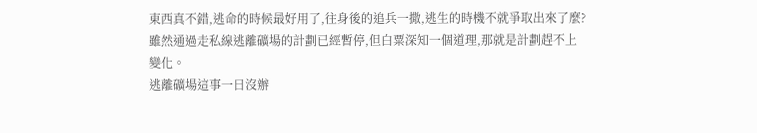東西真不錯,逃命的時候最好用了,往身後的追兵一撒,逃生的時機不就爭取出來了麼?
雖然通過走私線逃離礦場的計劃已經暫停,但白粟深知一個道理,那就是計劃趕不上變化。
逃離礦場這事一日沒辦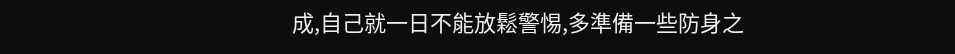成,自己就一日不能放鬆警惕,多準備一些防身之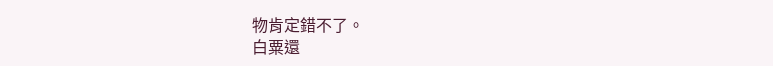物肯定錯不了。
白粟還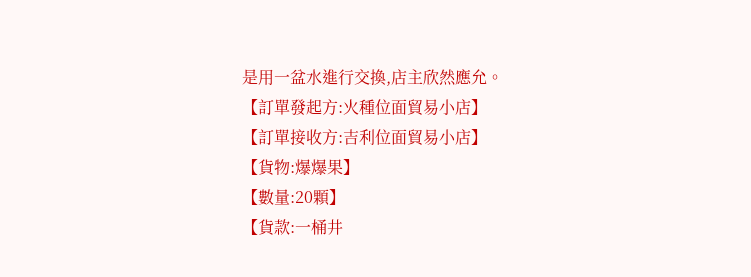是用一盆水進行交換,店主欣然應允。
【訂單發起方:火種位面貿易小店】
【訂單接收方:吉利位面貿易小店】
【貨物:爆爆果】
【數量:20顆】
【貨款:一桶井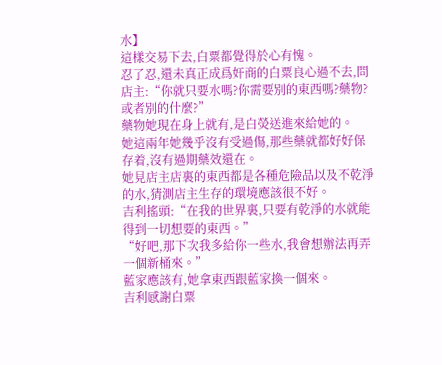水】
這樣交易下去,白粟都覺得於心有愧。
忍了忍,還未真正成爲奸商的白粟良心過不去,問店主:“你就只要水嗎?你需要別的東西嗎?藥物?或者別的什麼?”
藥物她現在身上就有,是白熒送進來給她的。
她這兩年她幾乎沒有受過傷,那些藥就都好好保存着,沒有過期藥效還在。
她見店主店裏的東西都是各種危險品以及不乾淨的水,猜測店主生存的環境應該很不好。
吉利搖頭:“在我的世界裏,只要有乾淨的水就能得到一切想要的東西。”
“好吧,那下次我多給你一些水,我會想辦法再弄一個新桶來。”
藍家應該有,她拿東西跟藍家換一個來。
吉利感謝白粟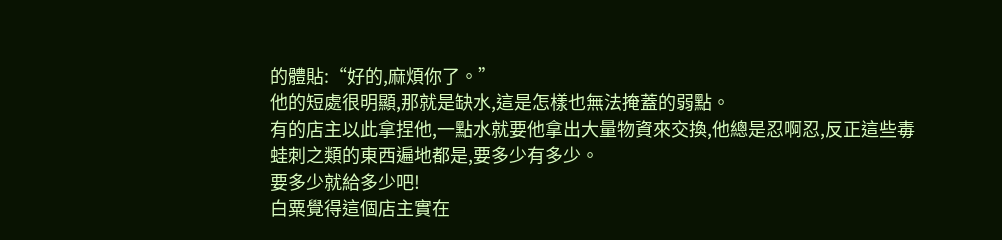的體貼:“好的,麻煩你了。”
他的短處很明顯,那就是缺水,這是怎樣也無法掩蓋的弱點。
有的店主以此拿捏他,一點水就要他拿出大量物資來交換,他總是忍啊忍,反正這些毒蛙刺之類的東西遍地都是,要多少有多少。
要多少就給多少吧!
白粟覺得這個店主實在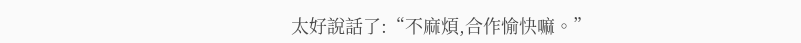太好說話了:“不麻煩,合作愉快嘛。”